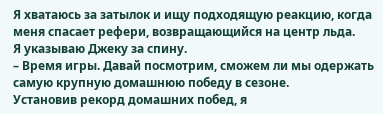Я хватаюсь за затылок и ищу подходящую реакцию, когда меня спасает рефери, возвращающийся на центр льда.
Я указываю Джеку за спину.
– Время игры. Давай посмотрим, сможем ли мы одержать самую крупную домашнюю победу в сезоне.
Установив рекорд домашних побед, я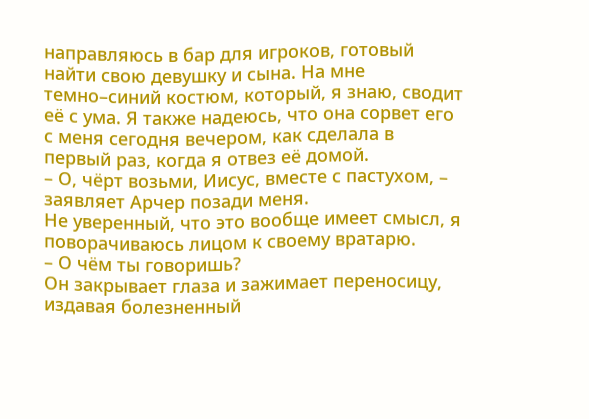направляюсь в бар для игроков, готовый найти свою девушку и сына. На мне темно–синий костюм, который, я знаю, сводит её с ума. Я также надеюсь, что она сорвет его с меня сегодня вечером, как сделала в первый раз, когда я отвез её домой.
– О, чёрт возьми, Иисус, вместе с пастухом, – заявляет Арчер позади меня.
Не уверенный, что это вообще имеет смысл, я поворачиваюсь лицом к своему вратарю.
– О чём ты говоришь?
Он закрывает глаза и зажимает переносицу, издавая болезненный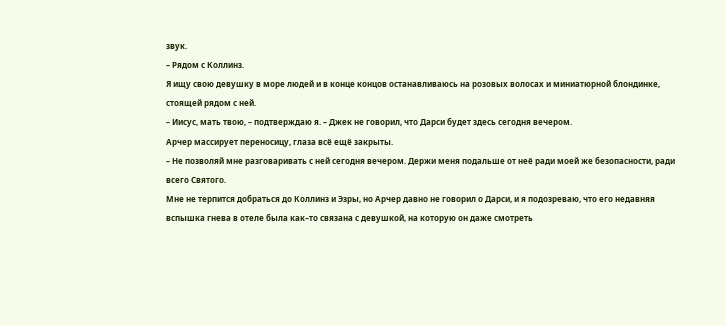звук.
– Рядом с Коллинз.
Я ищу свою девушку в море людей и в конце концов останавливаюсь на розовых волосах и миниатюрной блондинке, стоящей рядом с ней.
– Иисус, мать твою, – подтверждаю я. – Джек не говорил, что Дарси будет здесь сегодня вечером.
Арчер массирует переносицу, глаза всё ещё закрыты.
– Не позволяй мне разговаривать с ней сегодня вечером. Держи меня подальше от неё ради моей же безопасности, ради всего Святого.
Мне не терпится добраться до Коллинз и Эзры, но Арчер давно не говорил о Дарси, и я подозреваю, что его недавняя вспышка гнева в отеле была как–то связана с девушкой, на которую он даже смотреть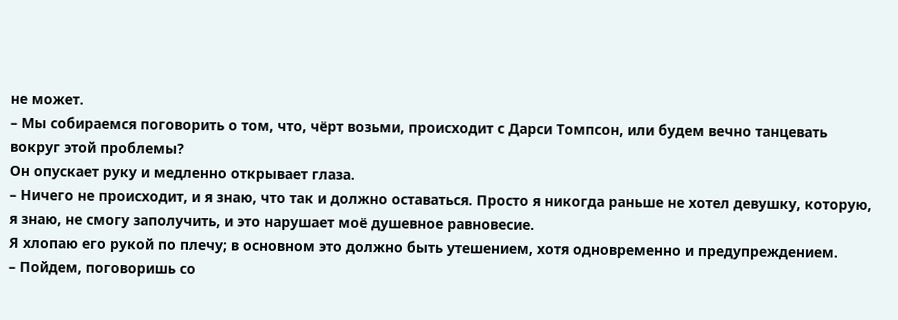не может.
– Мы собираемся поговорить о том, что, чёрт возьми, происходит с Дарси Томпсон, или будем вечно танцевать вокруг этой проблемы?
Он опускает руку и медленно открывает глаза.
– Ничего не происходит, и я знаю, что так и должно оставаться. Просто я никогда раньше не хотел девушку, которую, я знаю, не смогу заполучить, и это нарушает моё душевное равновесие.
Я хлопаю его рукой по плечу; в основном это должно быть утешением, хотя одновременно и предупреждением.
– Пойдем, поговоришь со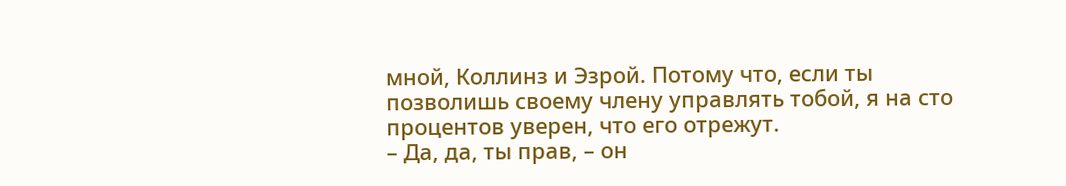мной, Коллинз и Эзрой. Потому что, если ты позволишь своему члену управлять тобой, я на сто процентов уверен, что его отрежут.
– Да, да, ты прав, – он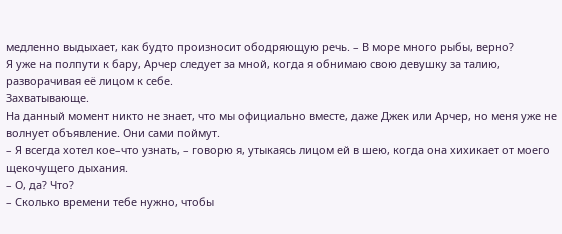медленно выдыхает, как будто произносит ободряющую речь. – В море много рыбы, верно?
Я уже на полпути к бару, Арчер следует за мной, когда я обнимаю свою девушку за талию, разворачивая её лицом к себе.
Захватывающе.
На данный момент никто не знает, что мы официально вместе, даже Джек или Арчер, но меня уже не волнует объявление. Они сами поймут.
– Я всегда хотел кое–что узнать, – говорю я, утыкаясь лицом ей в шею, когда она хихикает от моего щекочущего дыхания.
– О, да? Что?
– Сколько времени тебе нужно, чтобы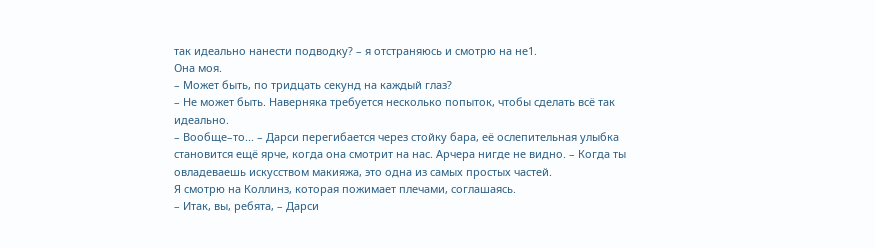так идеально нанести подводку? – я отстраняюсь и смотрю на не1.
Она моя.
– Может быть, по тридцать секунд на каждый глаз?
– Не может быть. Наверняка требуется несколько попыток, чтобы сделать всё так идеально.
– Вообще–то... – Дарси перегибается через стойку бара, её ослепительная улыбка становится ещё ярче, когда она смотрит на нас. Арчера нигде не видно. – Когда ты овладеваешь искусством макияжа, это одна из самых простых частей.
Я смотрю на Коллинз, которая пожимает плечами, соглашаясь.
– Итак, вы, ребята, – Дарси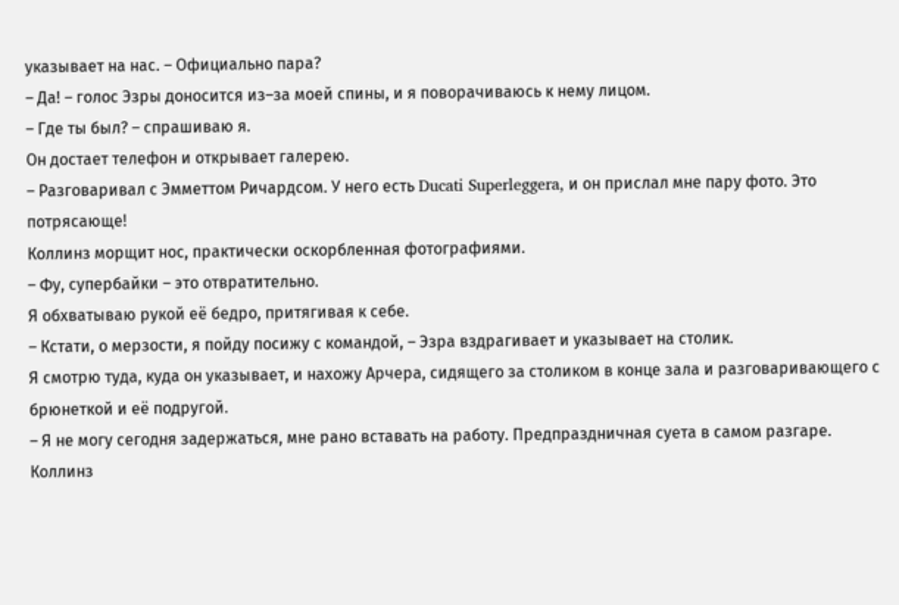указывает на нас. – Официально пара?
– Да! – голос Эзры доносится из–за моей спины, и я поворачиваюсь к нему лицом.
– Где ты был? – спрашиваю я.
Он достает телефон и открывает галерею.
– Разговаривал с Эмметтом Ричардсом. У него есть Ducati Superleggera, и он прислал мне пару фото. Это потрясающе!
Коллинз морщит нос, практически оскорбленная фотографиями.
– Фу, супербайки – это отвратительно.
Я обхватываю рукой её бедро, притягивая к себе.
– Кстати, о мерзости, я пойду посижу с командой, – Эзра вздрагивает и указывает на столик.
Я смотрю туда, куда он указывает, и нахожу Арчера, сидящего за столиком в конце зала и разговаривающего с брюнеткой и её подругой.
– Я не могу сегодня задержаться, мне рано вставать на работу. Предпраздничная суета в самом разгаре.
Коллинз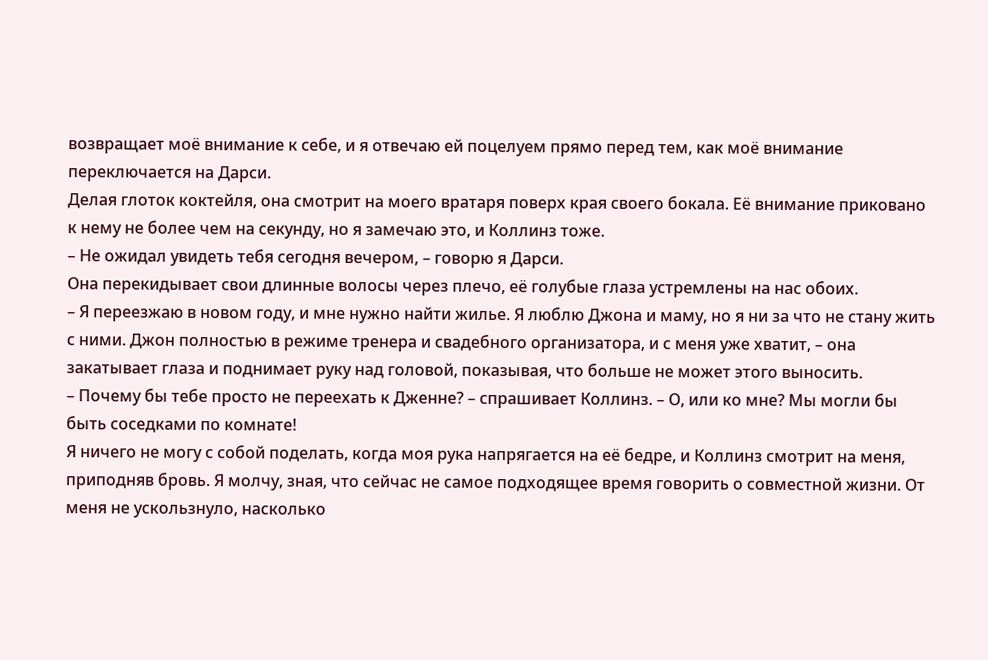возвращает моё внимание к себе, и я отвечаю ей поцелуем прямо перед тем, как моё внимание переключается на Дарси.
Делая глоток коктейля, она смотрит на моего вратаря поверх края своего бокала. Её внимание приковано к нему не более чем на секунду, но я замечаю это, и Коллинз тоже.
– Не ожидал увидеть тебя сегодня вечером, – говорю я Дарси.
Она перекидывает свои длинные волосы через плечо, её голубые глаза устремлены на нас обоих.
– Я переезжаю в новом году, и мне нужно найти жилье. Я люблю Джона и маму, но я ни за что не стану жить с ними. Джон полностью в режиме тренера и свадебного организатора, и с меня уже хватит, – она закатывает глаза и поднимает руку над головой, показывая, что больше не может этого выносить.
– Почему бы тебе просто не переехать к Дженне? – спрашивает Коллинз. – О, или ко мне? Мы могли бы быть соседками по комнате!
Я ничего не могу с собой поделать, когда моя рука напрягается на её бедре, и Коллинз смотрит на меня, приподняв бровь. Я молчу, зная, что сейчас не самое подходящее время говорить о совместной жизни. От меня не ускользнуло, насколько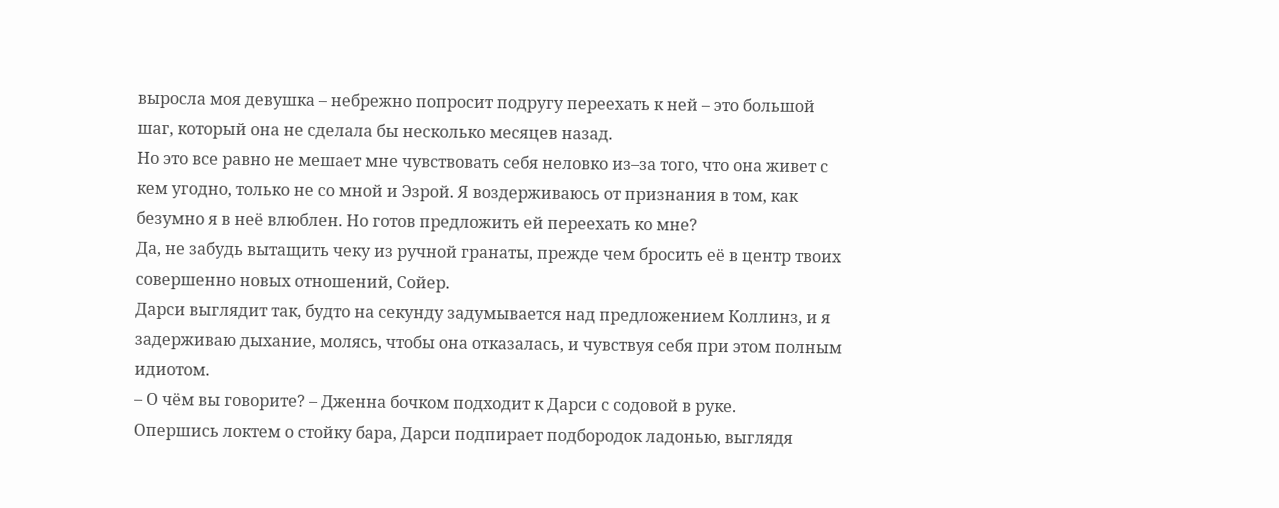выросла моя девушка – небрежно попросит подругу переехать к ней – это большой шаг, который она не сделала бы несколько месяцев назад.
Но это все равно не мешает мне чувствовать себя неловко из–за того, что она живет с кем угодно, только не со мной и Эзрой. Я воздерживаюсь от признания в том, как безумно я в неё влюблен. Но готов предложить ей переехать ко мне?
Да, не забудь вытащить чеку из ручной гранаты, прежде чем бросить её в центр твоих совершенно новых отношений, Сойер.
Дарси выглядит так, будто на секунду задумывается над предложением Коллинз, и я задерживаю дыхание, молясь, чтобы она отказалась, и чувствуя себя при этом полным идиотом.
– О чём вы говорите? – Дженна бочком подходит к Дарси с содовой в руке.
Опершись локтем о стойку бара, Дарси подпирает подбородок ладонью, выглядя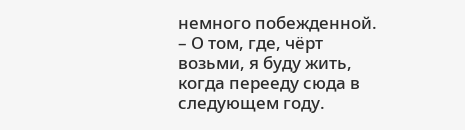немного побежденной.
– О том, где, чёрт возьми, я буду жить, когда перееду сюда в следующем году.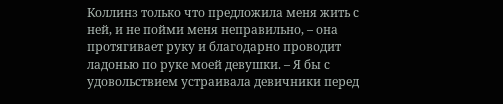Коллинз только что предложила меня жить с ней, и не пойми меня неправильно, – она протягивает руку и благодарно проводит ладонью по руке моей девушки. – Я бы с удовольствием устраивала девичники перед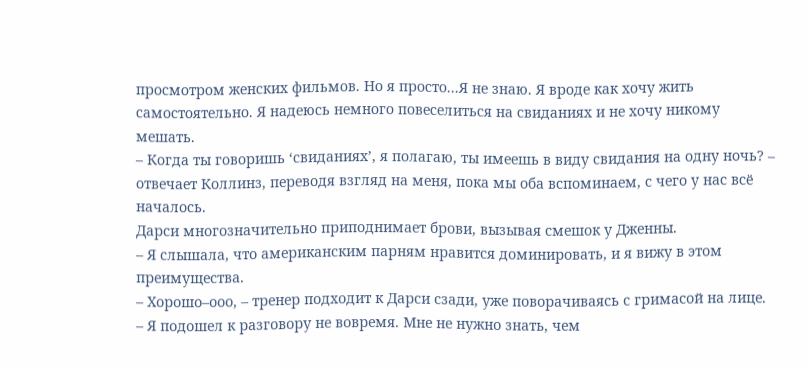просмотром женских фильмов. Но я просто...Я не знаю. Я вроде как хочу жить самостоятельно. Я надеюсь немного повеселиться на свиданиях и не хочу никому мешать.
– Когда ты говоришь ‘свиданиях’, я полагаю, ты имеешь в виду свидания на одну ночь? – отвечает Коллинз, переводя взгляд на меня, пока мы оба вспоминаем, с чего у нас всё началось.
Дарси многозначительно приподнимает брови, вызывая смешок у Дженны.
– Я слышала, что американским парням нравится доминировать, и я вижу в этом преимущества.
– Хорошо–ооо, – тренер подходит к Дарси сзади, уже поворачиваясь с гримасой на лице. – Я подошел к разговору не вовремя. Мне не нужно знать, чем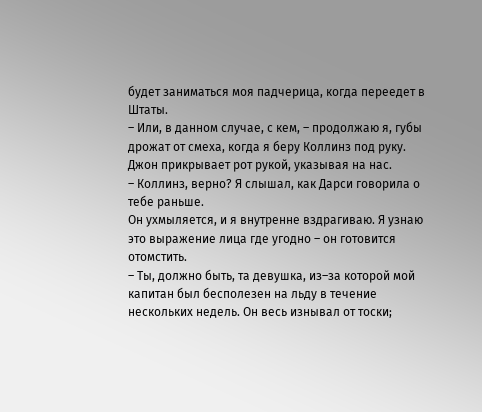будет заниматься моя падчерица, когда переедет в Штаты.
– Или, в данном случае, с кем, – продолжаю я, губы дрожат от смеха, когда я беру Коллинз под руку.
Джон прикрывает рот рукой, указывая на нас.
– Коллинз, верно? Я слышал, как Дарси говорила о тебе раньше.
Он ухмыляется, и я внутренне вздрагиваю. Я узнаю это выражение лица где угодно – он готовится отомстить.
– Ты, должно быть, та девушка, из–за которой мой капитан был бесполезен на льду в течение нескольких недель. Он весь изнывал от тоски;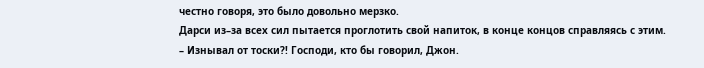честно говоря, это было довольно мерзко.
Дарси из–за всех сил пытается проглотить свой напиток, в конце концов справляясь с этим.
– Изнывал от тоски?! Господи, кто бы говорил, Джон.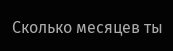Сколько месяцев ты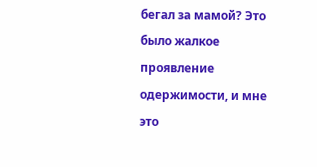бегал за мамой? Это было жалкое проявление одержимости, и мне это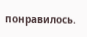понравилось.